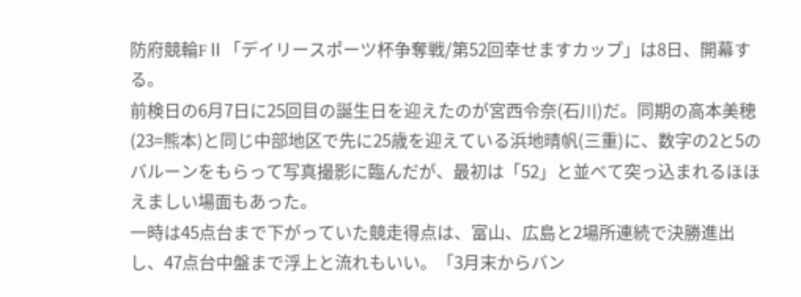防府競輪FⅡ「デイリースポーツ杯争奪戦/第52回幸せますカップ」は8日、開幕する。
前検日の6月7日に25回目の誕生日を迎えたのが宮西令奈(石川)だ。同期の高本美穂(23=熊本)と同じ中部地区で先に25歳を迎えている浜地晴帆(三重)に、数字の2と5のバルーンをもらって写真撮影に臨んだが、最初は「52」と並べて突っ込まれるほほえましい場面もあった。
一時は45点台まで下がっていた競走得点は、富山、広島と2場所連続で決勝進出し、47点台中盤まで浮上と流れもいい。「3月末からバン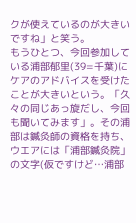クが使えているのが大きいですね」と笑う。
もうひとつ、今回参加している浦部郁里(39=千葉)にケアのアドバイスを受けたことが大きいという。「久々の同じあっ旋だし、今回も聞いてみます」。その浦部は鍼灸師の資格を持ち、ウエアには「浦部鍼灸院」の文字(仮ですけど…浦部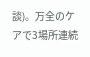談)。万全のケアで3場所連続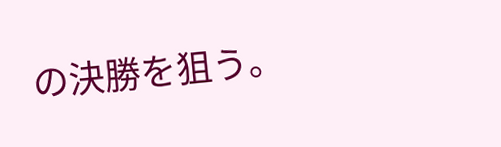の決勝を狙う。